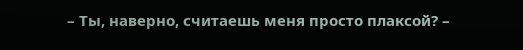– Ты, наверно, считаешь меня просто плаксой? –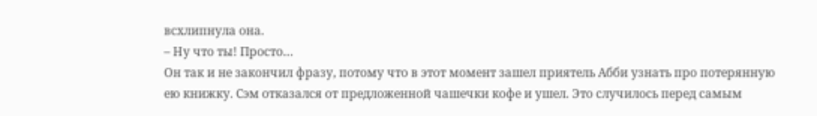всхлипнула она.
– Ну что ты! Просто…
Он так и не закончил фразу, потому что в этот момент зашел приятель Абби узнать про потерянную ею книжку. Сэм отказался от предложенной чашечки кофе и ушел. Это случилось перед самым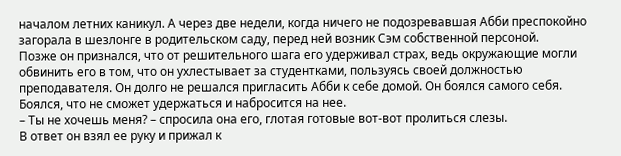началом летних каникул. А через две недели, когда ничего не подозревавшая Абби преспокойно загорала в шезлонге в родительском саду, перед ней возник Сэм собственной персоной.
Позже он признался, что от решительного шага его удерживал страх, ведь окружающие могли обвинить его в том, что он ухлестывает за студентками, пользуясь своей должностью преподавателя. Он долго не решался пригласить Абби к себе домой. Он боялся самого себя. Боялся, что не сможет удержаться и набросится на нее.
– Ты не хочешь меня? – спросила она его, глотая готовые вот-вот пролиться слезы.
В ответ он взял ее руку и прижал к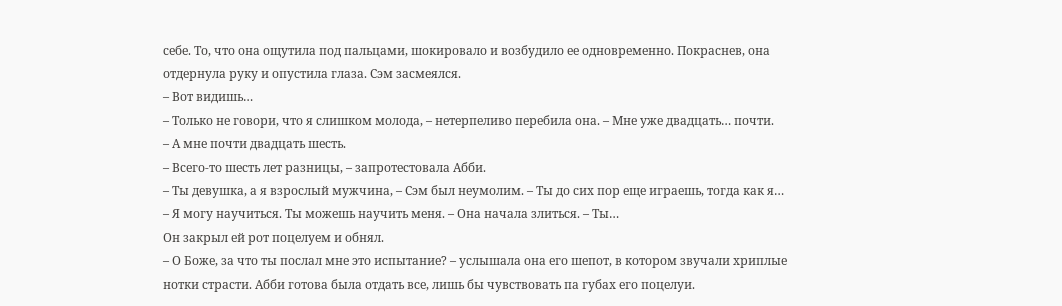себе. То, что она ощутила под пальцами, шокировало и возбудило ее одновременно. Покраснев, она отдернула руку и опустила глаза. Сэм засмеялся.
– Вот видишь…
– Только не говори, что я слишком молода, – нетерпеливо перебила она. – Мне уже двадцать… почти.
– А мне почти двадцать шесть.
– Всего-то шесть лет разницы, – запротестовала Абби.
– Ты девушка, а я взрослый мужчина, – Сэм был неумолим. – Ты до сих пор еще играешь, тогда как я…
– Я могу научиться. Ты можешь научить меня. – Она начала злиться. – Ты…
Он закрыл ей рот поцелуем и обнял.
– О Боже, за что ты послал мне это испытание? – услышала она его шепот, в котором звучали хриплые нотки страсти. Абби готова была отдать все, лишь бы чувствовать па губах его поцелуи.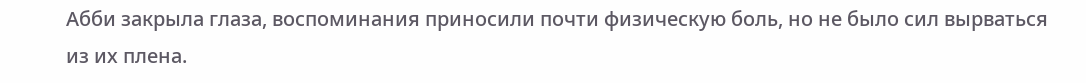Абби закрыла глаза, воспоминания приносили почти физическую боль, но не было сил вырваться из их плена.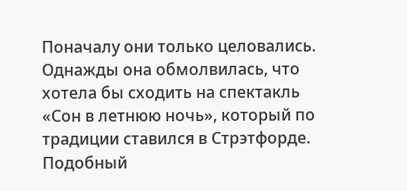Поначалу они только целовались. Однажды она обмолвилась, что хотела бы сходить на спектакль «Сон в летнюю ночь», который по традиции ставился в Стрэтфорде. Подобный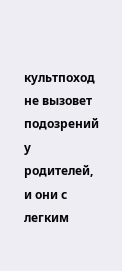культпоход не вызовет подозрений у родителей, и они с легким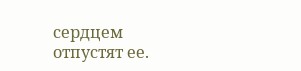сердцем отпустят ее.